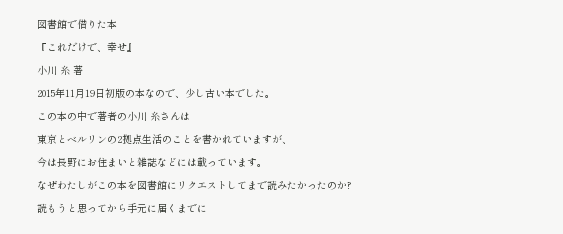図書館で借りた本
『これだけで、幸せ』
小川 糸 著
2015年11月19日初版の本なので、少し古い本でした。
この本の中で著者の小川 糸さんは
東京とベルリンの2拠点生活のことを書かれていますが、
今は長野にお住まいと雑誌などには載っています。
なぜわたしがこの本を図書館にリクエストしてまで読みたかったのか?
読もうと思ってから手元に届くまでに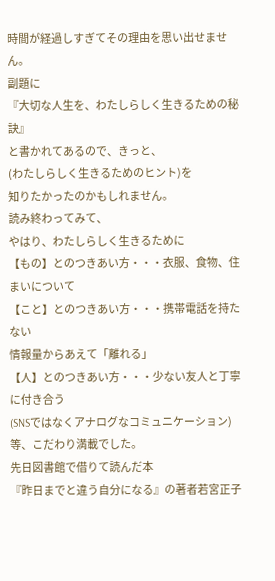時間が経過しすぎてその理由を思い出せません。
副題に
『大切な人生を、わたしらしく生きるための秘訣』
と書かれてあるので、きっと、
(わたしらしく生きるためのヒント)を
知りたかったのかもしれません。
読み終わってみて、
やはり、わたしらしく生きるために
【もの】とのつきあい方・・・衣服、食物、住まいについて
【こと】とのつきあい方・・・携帯電話を持たない
情報量からあえて「離れる」
【人】とのつきあい方・・・少ない友人と丁寧に付き合う
(SNSではなくアナログなコミュニケーション)
等、こだわり満載でした。
先日図書館で借りて読んだ本
『昨日までと違う自分になる』の著者若宮正子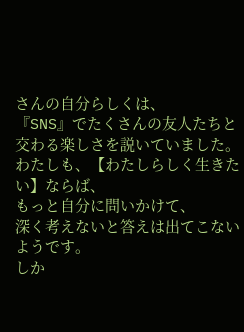さんの自分らしくは、
『SNS』でたくさんの友人たちと交わる楽しさを説いていました。
わたしも、【わたしらしく生きたい】ならば、
もっと自分に問いかけて、
深く考えないと答えは出てこないようです。
しか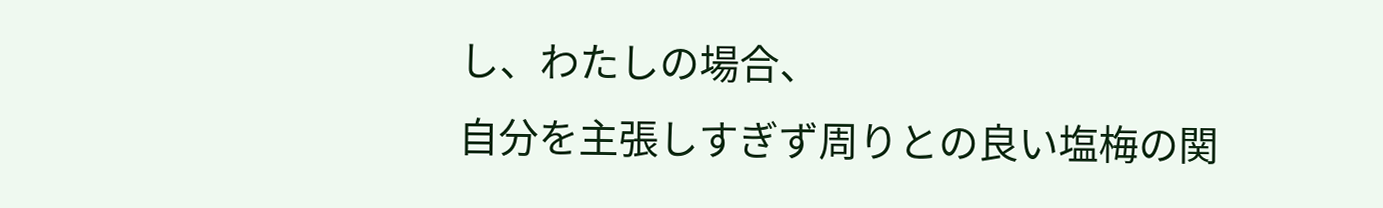し、わたしの場合、
自分を主張しすぎず周りとの良い塩梅の関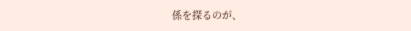係を探るのが、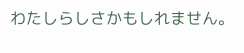わたしらしさかもしれません。